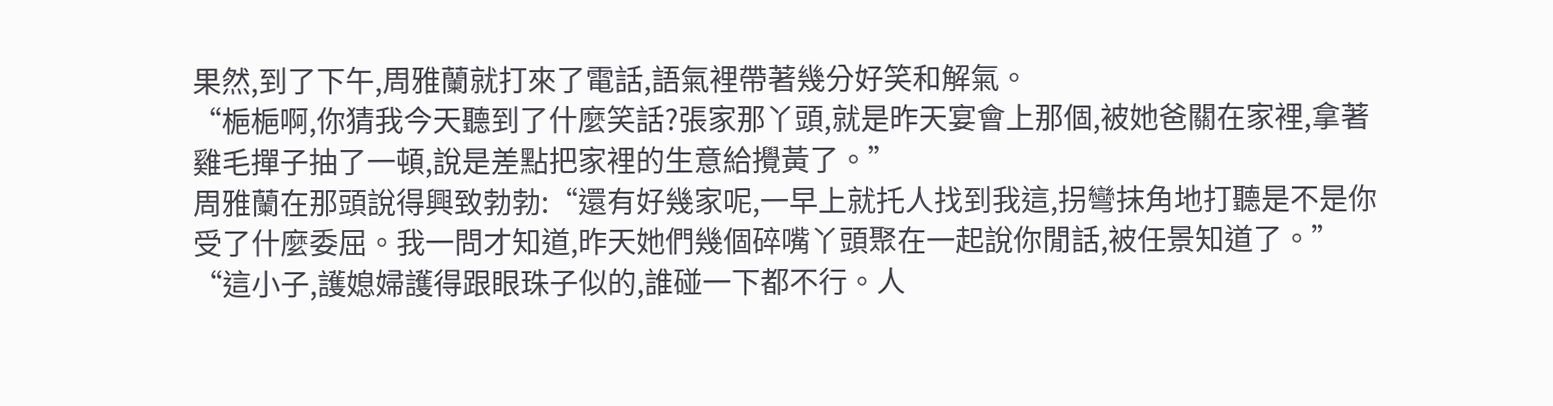果然,到了下午,周雅蘭就打來了電話,語氣裡帶著幾分好笑和解氣。
“梔梔啊,你猜我今天聽到了什麼笑話?張家那丫頭,就是昨天宴會上那個,被她爸關在家裡,拿著雞毛撣子抽了一頓,說是差點把家裡的生意給攪黃了。”
周雅蘭在那頭說得興致勃勃:“還有好幾家呢,一早上就托人找到我這,拐彎抹角地打聽是不是你受了什麼委屈。我一問才知道,昨天她們幾個碎嘴丫頭聚在一起說你閒話,被任景知道了。”
“這小子,護媳婦護得跟眼珠子似的,誰碰一下都不行。人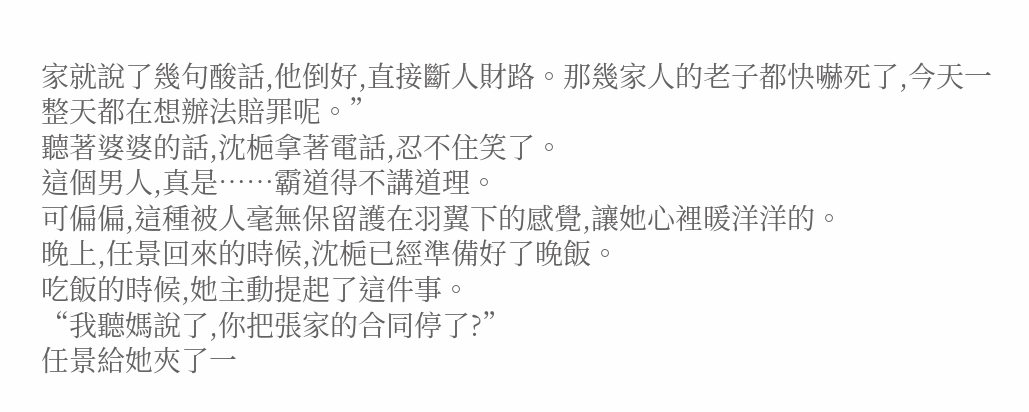家就說了幾句酸話,他倒好,直接斷人財路。那幾家人的老子都快嚇死了,今天一整天都在想辦法賠罪呢。”
聽著婆婆的話,沈梔拿著電話,忍不住笑了。
這個男人,真是……霸道得不講道理。
可偏偏,這種被人毫無保留護在羽翼下的感覺,讓她心裡暖洋洋的。
晚上,任景回來的時候,沈梔已經準備好了晚飯。
吃飯的時候,她主動提起了這件事。
“我聽媽說了,你把張家的合同停了?”
任景給她夾了一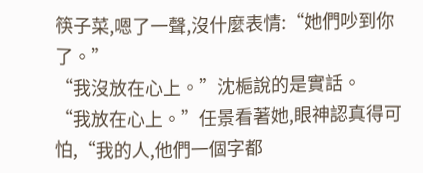筷子菜,嗯了一聲,沒什麼表情:“她們吵到你了。”
“我沒放在心上。”沈梔說的是實話。
“我放在心上。”任景看著她,眼神認真得可怕,“我的人,他們一個字都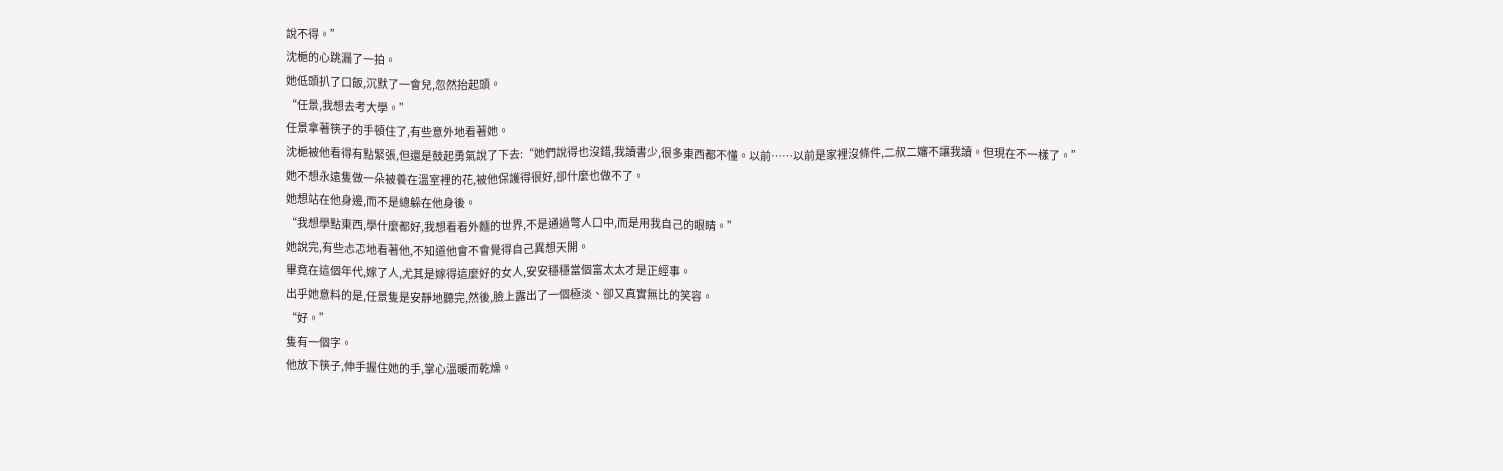說不得。”
沈梔的心跳漏了一拍。
她低頭扒了口飯,沉默了一會兒,忽然抬起頭。
“任景,我想去考大學。”
任景拿著筷子的手頓住了,有些意外地看著她。
沈梔被他看得有點緊張,但還是鼓起勇氣說了下去:“她們說得也沒錯,我讀書少,很多東西都不懂。以前……以前是家裡沒條件,二叔二嬸不讓我讀。但現在不一樣了。”
她不想永遠隻做一朵被養在溫室裡的花,被他保護得很好,卻什麼也做不了。
她想站在他身邊,而不是總躲在他身後。
“我想學點東西,學什麼都好,我想看看外麵的世界,不是通過彆人口中,而是用我自己的眼睛。”
她說完,有些忐忑地看著他,不知道他會不會覺得自己異想天開。
畢竟在這個年代,嫁了人,尤其是嫁得這麼好的女人,安安穩穩當個富太太才是正經事。
出乎她意料的是,任景隻是安靜地聽完,然後,臉上露出了一個極淡、卻又真實無比的笑容。
“好。”
隻有一個字。
他放下筷子,伸手握住她的手,掌心溫暖而乾燥。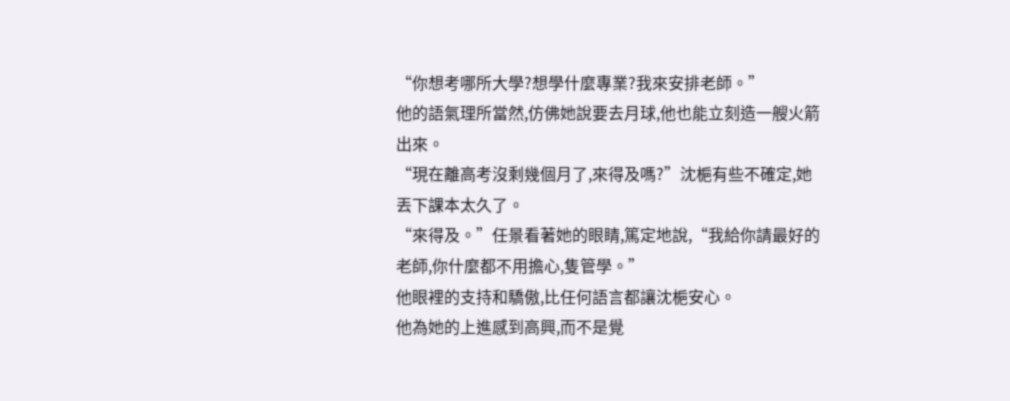“你想考哪所大學?想學什麼專業?我來安排老師。”
他的語氣理所當然,仿佛她說要去月球,他也能立刻造一艘火箭出來。
“現在離高考沒剩幾個月了,來得及嗎?”沈梔有些不確定,她丟下課本太久了。
“來得及。”任景看著她的眼睛,篤定地說,“我給你請最好的老師,你什麼都不用擔心,隻管學。”
他眼裡的支持和驕傲,比任何語言都讓沈梔安心。
他為她的上進感到高興,而不是覺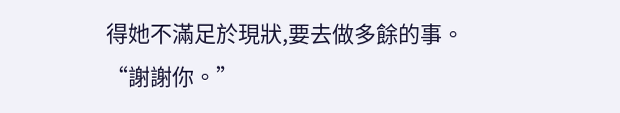得她不滿足於現狀,要去做多餘的事。
“謝謝你。”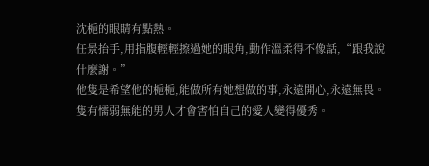沈梔的眼睛有點熱。
任景抬手,用指腹輕輕擦過她的眼角,動作溫柔得不像話,“跟我說什麼謝。”
他隻是希望他的梔梔,能做所有她想做的事,永遠開心,永遠無畏。
隻有懦弱無能的男人才會害怕自己的愛人變得優秀。